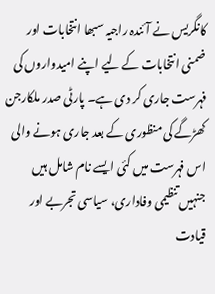کانگریس نے آئندہ راجیہ سبھا انتخابات اور ضمنی انتخابات کے لیے اپنے امیدواروں کی فہرست جاری کر دی ہے۔ پارٹی صدر ملکارجن کھڑگے کی منظوری کے بعد جاری ہونے والی اس فہرست میں کئی ایسے نام شامل ہیں جنہیں تنظیمی وفاداری، سیاسی تجربے اور قیادت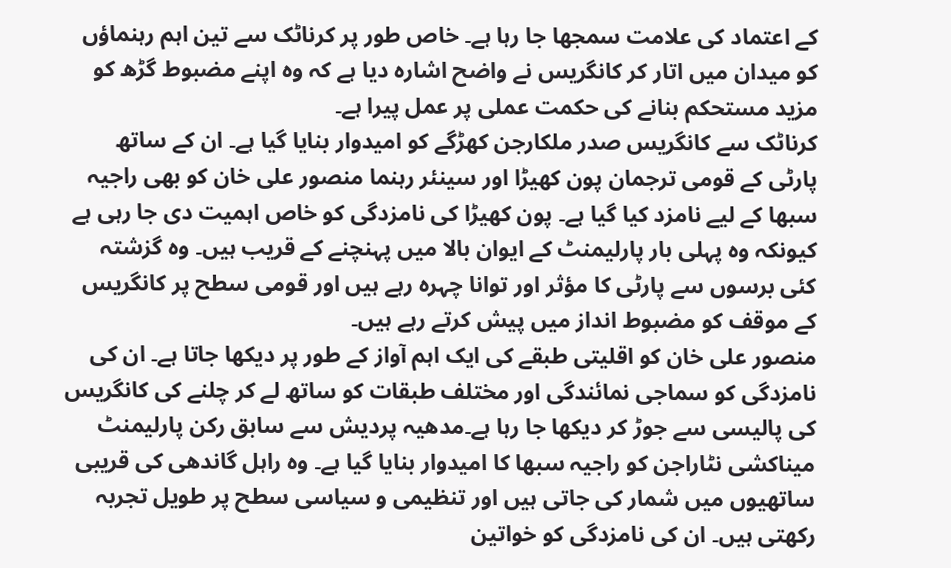کے اعتماد کی علامت سمجھا جا رہا ہے۔ خاص طور پر کرناٹک سے تین اہم رہنماؤں کو میدان میں اتار کر کانگریس نے واضح اشارہ دیا ہے کہ وہ اپنے مضبوط گڑھ کو مزید مستحکم بنانے کی حکمت عملی پر عمل پیرا ہے۔
کرناٹک سے کانگریس صدر ملکارجن کھڑگے کو امیدوار بنایا گیا ہے۔ ان کے ساتھ پارٹی کے قومی ترجمان پون کھیڑا اور سینئر رہنما منصور علی خان کو بھی راجیہ سبھا کے لیے نامزد کیا گیا ہے۔ پون کھیڑا کی نامزدگی کو خاص اہمیت دی جا رہی ہے کیونکہ وہ پہلی بار پارلیمنٹ کے ایوان بالا میں پہنچنے کے قریب ہیں۔ وہ گزشتہ کئی برسوں سے پارٹی کا مؤثر اور توانا چہرہ رہے ہیں اور قومی سطح پر کانگریس کے موقف کو مضبوط انداز میں پیش کرتے رہے ہیں۔
منصور علی خان کو اقلیتی طبقے کی ایک اہم آواز کے طور پر دیکھا جاتا ہے۔ ان کی نامزدگی کو سماجی نمائندگی اور مختلف طبقات کو ساتھ لے کر چلنے کی کانگریس کی پالیسی سے جوڑ کر دیکھا جا رہا ہے۔مدھیہ پردیش سے سابق رکن پارلیمنٹ میناکشی نٹاراجن کو راجیہ سبھا کا امیدوار بنایا گیا ہے۔ وہ راہل گاندھی کی قریبی ساتھیوں میں شمار کی جاتی ہیں اور تنظیمی و سیاسی سطح پر طویل تجربہ رکھتی ہیں۔ ان کی نامزدگی کو خواتین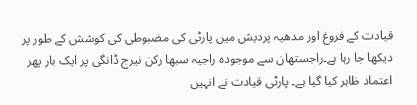قیادت کے فروغ اور مدھیہ پردیش میں پارٹی کی مضبوطی کی کوشش کے طور پر دیکھا جا رہا ہے۔راجستھان سے موجودہ راجیہ سبھا رکن نیرج ڈانگی پر ایک بار پھر اعتماد ظاہر کیا گیا ہے۔ پارٹی قیادت نے انہیں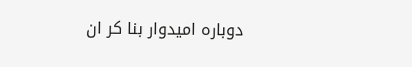دوبارہ امیدوار بنا کر ان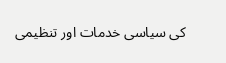کی سیاسی خدمات اور تنظیمی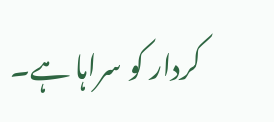کردار کو سراہا ہے۔